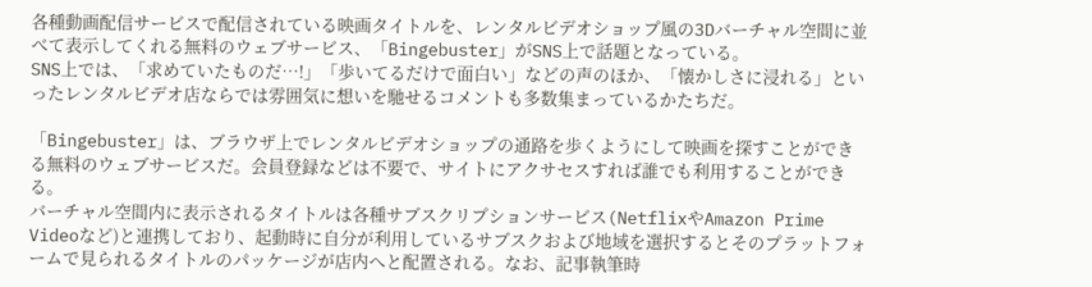各種動画配信サービスで配信されている映画タイトルを、レンタルビデオショップ風の3Dバーチャル空間に並べて表示してくれる無料のウェブサービス、「Bingebuster」がSNS上で話題となっている。
SNS上では、「求めていたものだ…!」「歩いてるだけで面白い」などの声のほか、「懐かしさに浸れる」といったレンタルビデオ店ならでは雰囲気に想いを馳せるコメントも多数集まっているかたちだ。

「Bingebuster」は、ブラウザ上でレンタルビデオショップの通路を歩くようにして映画を探すことができる無料のウェブサービスだ。会員登録などは不要で、サイトにアクサセスすれば誰でも利用することができる。
バーチャル空間内に表示されるタイトルは各種サブスクリプションサービス(NetflixやAmazon Prime Videoなど)と連携しており、起動時に自分が利用しているサブスクおよび地域を選択するとそのプラットフォームで見られるタイトルのパッケージが店内へと配置される。なお、記事執筆時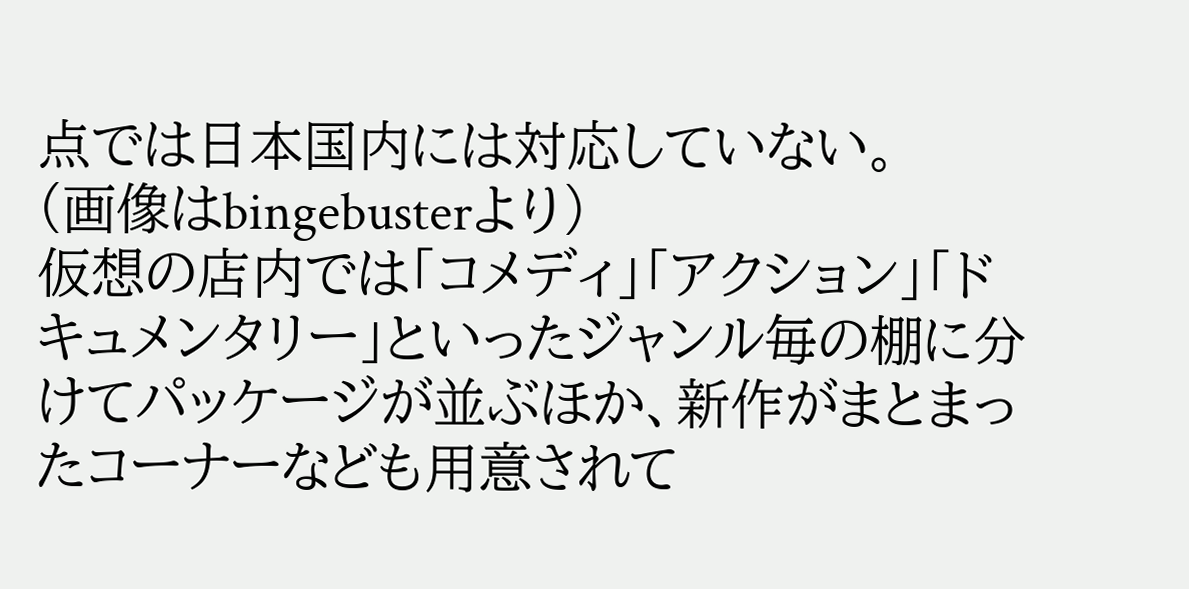点では日本国内には対応していない。
(画像はbingebusterより)
仮想の店内では「コメディ」「アクション」「ドキュメンタリー」といったジャンル毎の棚に分けてパッケージが並ぶほか、新作がまとまったコーナーなども用意されて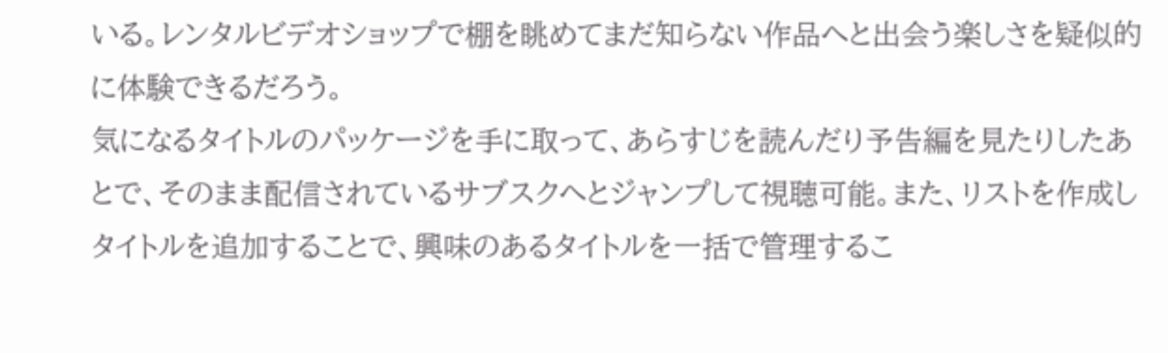いる。レンタルビデオショップで棚を眺めてまだ知らない作品へと出会う楽しさを疑似的に体験できるだろう。
気になるタイトルのパッケージを手に取って、あらすじを読んだり予告編を見たりしたあとで、そのまま配信されているサブスクへとジャンプして視聴可能。また、リストを作成しタイトルを追加することで、興味のあるタイトルを一括で管理するこ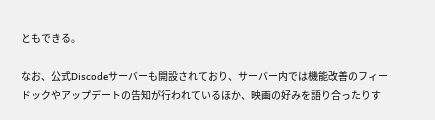ともできる。

なお、公式Discodeサーバーも開設されており、サーバー内では機能改善のフィードックやアップデートの告知が行われているほか、映画の好みを語り合ったりす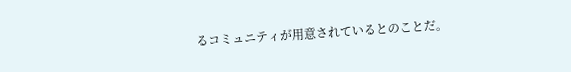るコミュニティが用意されているとのことだ。